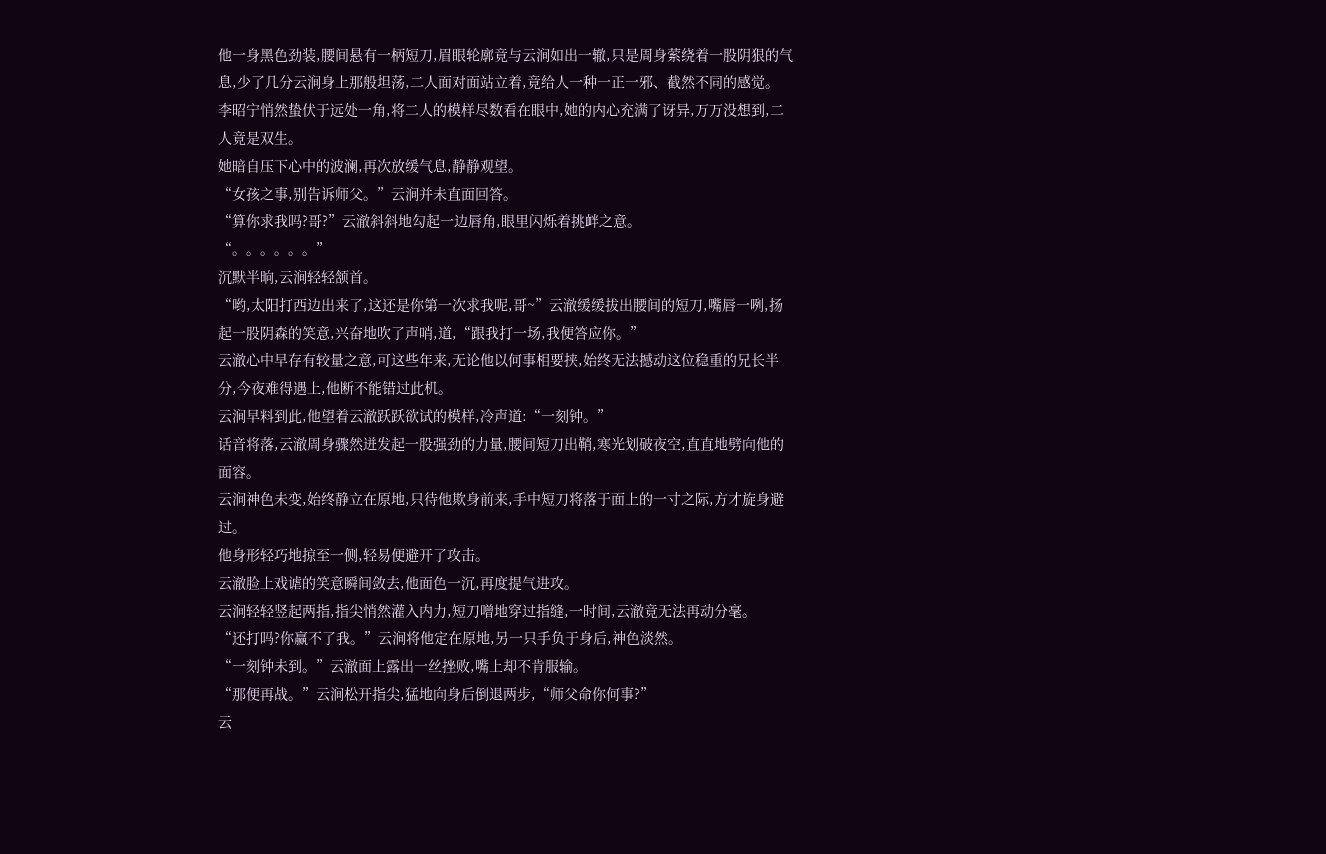他一身黑色劲装,腰间悬有一柄短刀,眉眼轮廓竟与云涧如出一辙,只是周身萦绕着一股阴狠的气息,少了几分云涧身上那般坦荡,二人面对面站立着,竟给人一种一正一邪、截然不同的感觉。
李昭宁悄然蛰伏于远处一角,将二人的模样尽数看在眼中,她的内心充满了讶异,万万没想到,二人竟是双生。
她暗自压下心中的波澜,再次放缓气息,静静观望。
“女孩之事,别告诉师父。”云涧并未直面回答。
“算你求我吗?哥?”云澈斜斜地勾起一边唇角,眼里闪烁着挑衅之意。
“。。。。。。”
沉默半晌,云涧轻轻颔首。
“哟,太阳打西边出来了,这还是你第一次求我呢,哥~”云澈缓缓拔出腰间的短刀,嘴唇一咧,扬起一股阴森的笑意,兴奋地吹了声哨,道,“跟我打一场,我便答应你。”
云澈心中早存有较量之意,可这些年来,无论他以何事相要挟,始终无法撼动这位稳重的兄长半分,今夜难得遇上,他断不能错过此机。
云涧早料到此,他望着云澈跃跃欲试的模样,冷声道:“一刻钟。”
话音将落,云澈周身骤然迸发起一股强劲的力量,腰间短刀出鞘,寒光划破夜空,直直地劈向他的面容。
云涧神色未变,始终静立在原地,只待他欺身前来,手中短刀将落于面上的一寸之际,方才旋身避过。
他身形轻巧地掠至一侧,轻易便避开了攻击。
云澈脸上戏谑的笑意瞬间敛去,他面色一沉,再度提气进攻。
云涧轻轻竖起两指,指尖悄然灌入内力,短刀噌地穿过指缝,一时间,云澈竟无法再动分毫。
“还打吗?你赢不了我。”云涧将他定在原地,另一只手负于身后,神色淡然。
“一刻钟未到。”云澈面上露出一丝挫败,嘴上却不肯服输。
“那便再战。”云涧松开指尖,猛地向身后倒退两步,“师父命你何事?”
云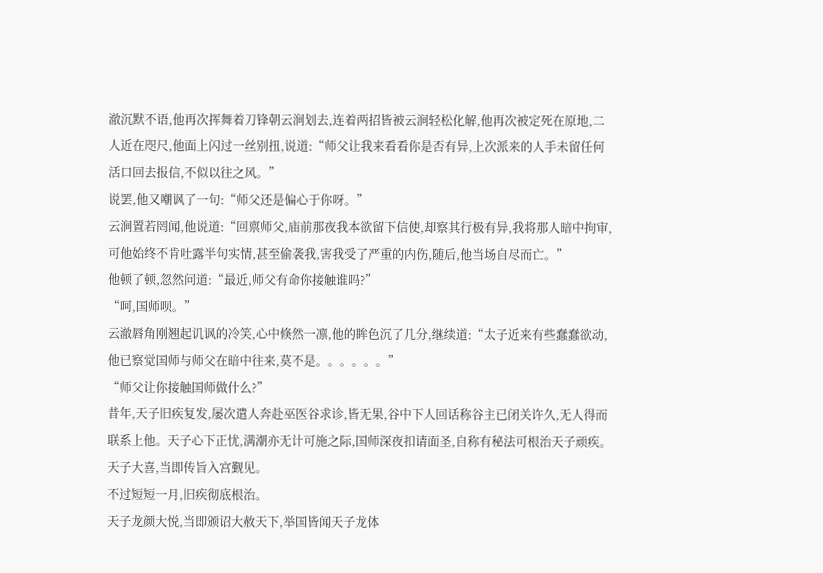澈沉默不语,他再次挥舞着刀锋朝云涧划去,连着两招皆被云涧轻松化解,他再次被定死在原地,二人近在咫尺,他面上闪过一丝别扭,说道:“师父让我来看看你是否有异,上次派来的人手未留任何活口回去报信,不似以往之风。”
说罢,他又嘲讽了一句:“师父还是偏心于你呀。”
云涧置若罔闻,他说道:“回禀师父,庙前那夜我本欲留下信使,却察其行极有异,我将那人暗中拘审,可他始终不肯吐露半句实情,甚至偷袭我,害我受了严重的内伤,随后,他当场自尽而亡。”
他顿了顿,忽然问道:“最近,师父有命你接触谁吗?”
“呵,国师呗。”
云澈唇角刚翘起讥讽的冷笑,心中倏然一凛,他的眸色沉了几分,继续道:“太子近来有些蠢蠢欲动,他已察觉国师与师父在暗中往来,莫不是。。。。。。”
“师父让你接触国师做什么?”
昔年,天子旧疾复发,屡次遣人奔赴巫医谷求诊,皆无果,谷中下人回话称谷主已闭关许久,无人得而联系上他。天子心下正忧,满潮亦无计可施之际,国师深夜扣请面圣,自称有秘法可根治天子顽疾。天子大喜,当即传旨入宫觐见。
不过短短一月,旧疾彻底根治。
天子龙颜大悦,当即颁诏大赦天下,举国皆闻天子龙体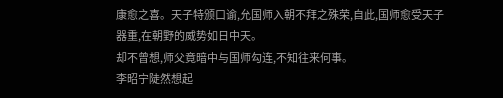康愈之喜。天子特颁口谕,允国师入朝不拜之殊荣,自此,国师愈受天子器重,在朝野的威势如日中天。
却不曾想,师父竟暗中与国师勾连,不知往来何事。
李昭宁陡然想起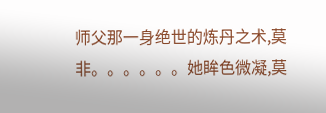师父那一身绝世的炼丹之术,莫非。。。。。。她眸色微凝,莫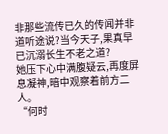非那些流传已久的传闻并非道听途说?当今天子,果真早已沉溺长生不老之道?
她压下心中满腹疑云,再度屏息凝神,暗中观察着前方二人。
“何时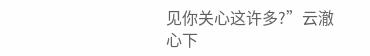见你关心这许多?”云澈心下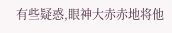有些疑惑,眼神大赤赤地将他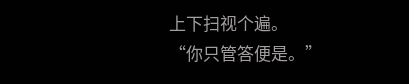上下扫视个遍。
“你只管答便是。”